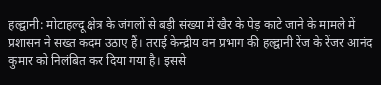हल्द्वानी: मोटाहल्दू क्षेत्र के जंगलों से बड़ी संख्या में खैर के पेड़ काटे जाने के मामले में प्रशासन ने सख्त कदम उठाए हैं। तराई केन्द्रीय वन प्रभाग की हल्द्वानी रेंज के रेंजर आनंद कुमार को निलंबित कर दिया गया है। इससे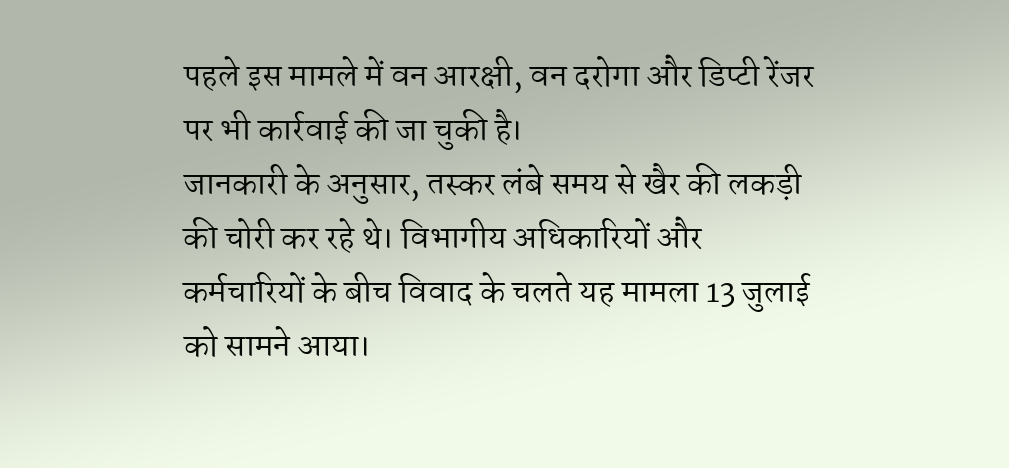पहले इस मामले में वन आरक्षी, वन दरोगा और डिप्टी रेंजर पर भी कार्रवाई की जा चुकी है।
जानकारी के अनुसार, तस्कर लंबे समय से खैर की लकड़ी की चोरी कर रहे थे। विभागीय अधिकारियों और कर्मचारियों के बीच विवाद के चलते यह मामला 13 जुलाई को सामने आया।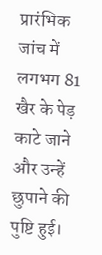प्रारंभिक जांच में लगभग 81 खैर के पेड़ काटे जाने और उन्हें छुपाने की पुष्टि हुई।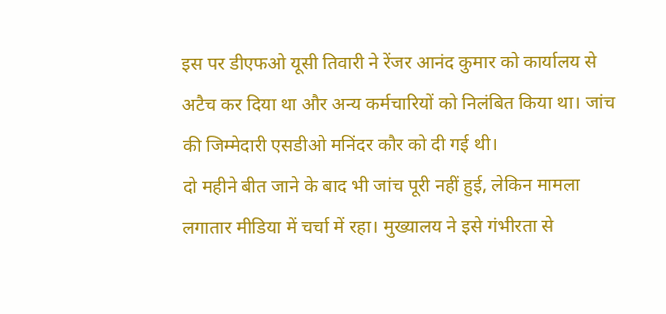इस पर डीएफओ यूसी तिवारी ने रेंजर आनंद कुमार को कार्यालय से अटैच कर दिया था और अन्य कर्मचारियों को निलंबित किया था। जांच की जिम्मेदारी एसडीओ मनिंदर कौर को दी गई थी।
दो महीने बीत जाने के बाद भी जांच पूरी नहीं हुई, लेकिन मामला लगातार मीडिया में चर्चा में रहा। मुख्यालय ने इसे गंभीरता से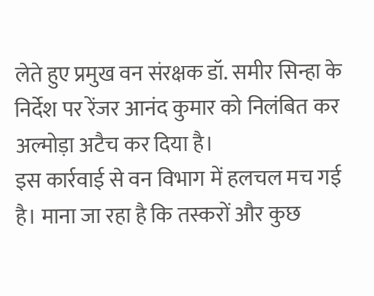लेते हुए प्रमुख वन संरक्षक डॉ. समीर सिन्हा के निर्देश पर रेंजर आनंद कुमार को निलंबित कर अल्मोड़ा अटैच कर दिया है।
इस कार्रवाई से वन विभाग में हलचल मच गई है। माना जा रहा है कि तस्करों और कुछ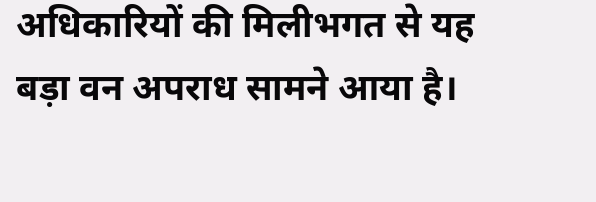अधिकारियों की मिलीभगत से यह बड़ा वन अपराध सामने आया है।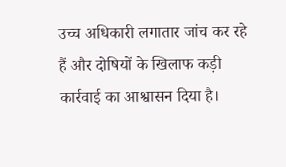उच्च अधिकारी लगातार जांच कर रहे हैं और दोषियों के खिलाफ कड़ी कार्रवाई का आश्वासन दिया है।